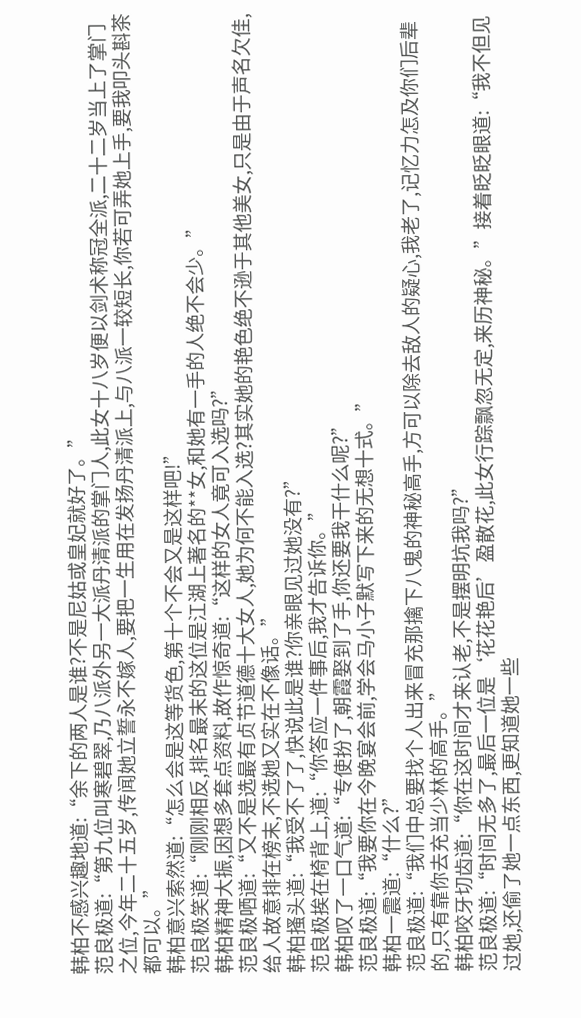韩柏不感兴趣地道:“余下的两人是谁?不是尼姑或皇妃就好了。”
范良极道:“第九位叫寒碧翠,乃八派外另一大派丹清派的掌门人,此女十八岁便以剑术称冠全派,二十二岁当上了掌门之位,今年二十五岁,传闻她立誓永不嫁人,要把一生用在发扬丹清派上,与八派一较短长,你若可弄她上手,要我叩头斟茶都可以。”
韩柏意兴索然道:“怎么会是这等货色,第十个不会又是这样吧!”
范良极笑道:“刚刚相反,排名最末的这位是江湖上著名的**女,和她有一手的人绝不会少。”
韩柏精神大振,因想多套点资料,故作惊奇道:“这样的女人竟可入选吗?”
范良极哂道:“又不是选最有贞节道德十大女人,她为何不能入选?其实她的艳色绝不逊于其他美女,只是由于声名欠佳,给人故意排在榜末,不选她又实在不像话。”
韩柏搔头道:“我受不了了,快说此是谁?你亲眼见过她没有?”
范良极挨在椅背上,道:“你答应一件事后,我才告诉你。”
韩柏叹了一口气道:“专使扮了,朝霞娶到了手,你还要我干什么呢?”
范良极道:“我要你在今晚宴会前,学会马小子默写下来的无想十式。”
韩柏一震道:“什么?”
范良极道:“我们中总要找个人出来冒充那擒下八鬼的神秘高手,方可以除去敌人的疑心,我老了,记忆力怎及你们后辈的,只有靠你去充当少林的高手。”
韩柏咬牙切齿道:“你在这时间才来认老,不是摆明坑我吗?”
范良极道:“时间无多了,最后一位是‘花花艳后’盈散花,此女行踪飘忽无定,来历神秘。”接着眨眨眼道:“我不但见过她,还偷了她一点东西,更知道她一些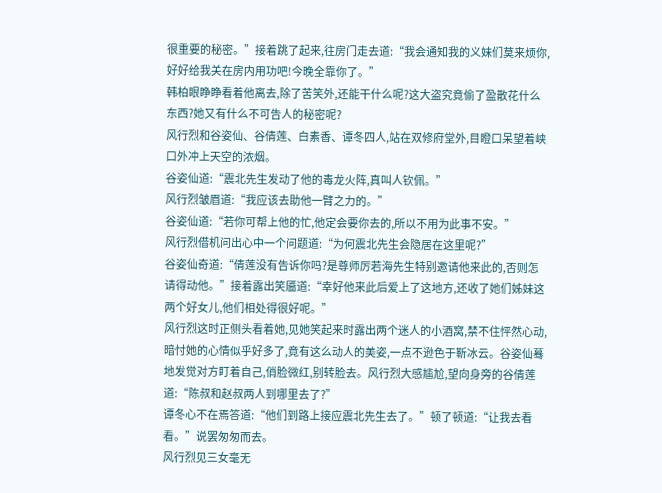很重要的秘密。”接着跳了起来,往房门走去道:“我会通知我的义妹们莫来烦你,好好给我关在房内用功吧!今晚全靠你了。”
韩柏眼睁睁看着他离去,除了苦笑外,还能干什么呢?这大盗究竟偷了盈散花什么东西?她又有什么不可告人的秘密呢?
风行烈和谷姿仙、谷倩莲、白素香、谭冬四人,站在双修府堂外,目瞪口呆望着峡口外冲上天空的浓烟。
谷姿仙道:“震北先生发动了他的毒龙火阵,真叫人钦佩。”
风行烈皱眉道:“我应该去助他一臂之力的。”
谷姿仙道:“若你可帮上他的忙,他定会要你去的,所以不用为此事不安。”
风行烈借机问出心中一个问题道:“为何震北先生会隐居在这里呢?”
谷姿仙奇道:“倩莲没有告诉你吗?是尊师厉若海先生特别邀请他来此的,否则怎请得动他。”接着露出笑靥道:“幸好他来此后爱上了这地方,还收了她们姊妹这两个好女儿,他们相处得很好呢。”
风行烈这时正侧头看着她,见她笑起来时露出两个迷人的小酒窝,禁不住怦然心动,暗忖她的心情似乎好多了,竟有这么动人的美姿,一点不逊色于靳冰云。谷姿仙蓦地发觉对方盯着自己,俏脸微红,别转脸去。风行烈大感尴尬,望向身旁的谷倩莲道:“陈叔和赵叔两人到哪里去了?”
谭冬心不在焉答道:“他们到路上接应震北先生去了。”顿了顿道:“让我去看看。”说罢匆匆而去。
风行烈见三女毫无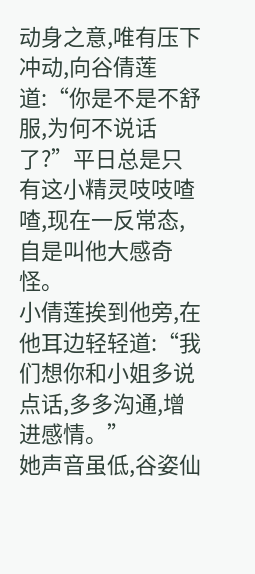动身之意,唯有压下冲动,向谷倩莲道:“你是不是不舒服,为何不说话了?”平日总是只有这小精灵吱吱喳喳,现在一反常态,自是叫他大感奇怪。
小倩莲挨到他旁,在他耳边轻轻道:“我们想你和小姐多说点话,多多沟通,增进感情。”
她声音虽低,谷姿仙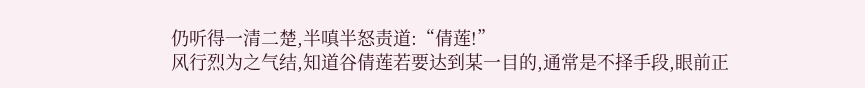仍听得一清二楚,半嗔半怒责道:“倩莲!”
风行烈为之气结,知道谷倩莲若要达到某一目的,通常是不择手段,眼前正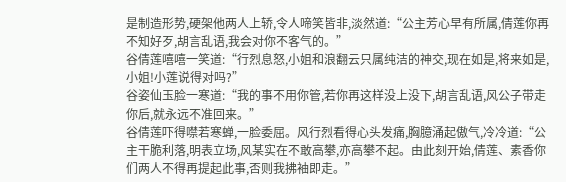是制造形势,硬架他两人上轿,令人啼笑皆非,淡然道:“公主芳心早有所属,倩莲你再不知好歹,胡言乱语,我会对你不客气的。”
谷倩莲嘻嘻一笑道:“行烈息怒,小姐和浪翻云只属纯洁的神交,现在如是,将来如是,小姐!小莲说得对吗?”
谷姿仙玉脸一寒道:“我的事不用你管,若你再这样没上没下,胡言乱语,风公子带走你后,就永远不准回来。”
谷倩莲吓得噤若寒蝉,一脸委屈。风行烈看得心头发痛,胸臆涌起傲气,冷冷道:“公主干脆利落,明表立场,风某实在不敢高攀,亦高攀不起。由此刻开始,倩莲、素香你们两人不得再提起此事,否则我拂袖即走。”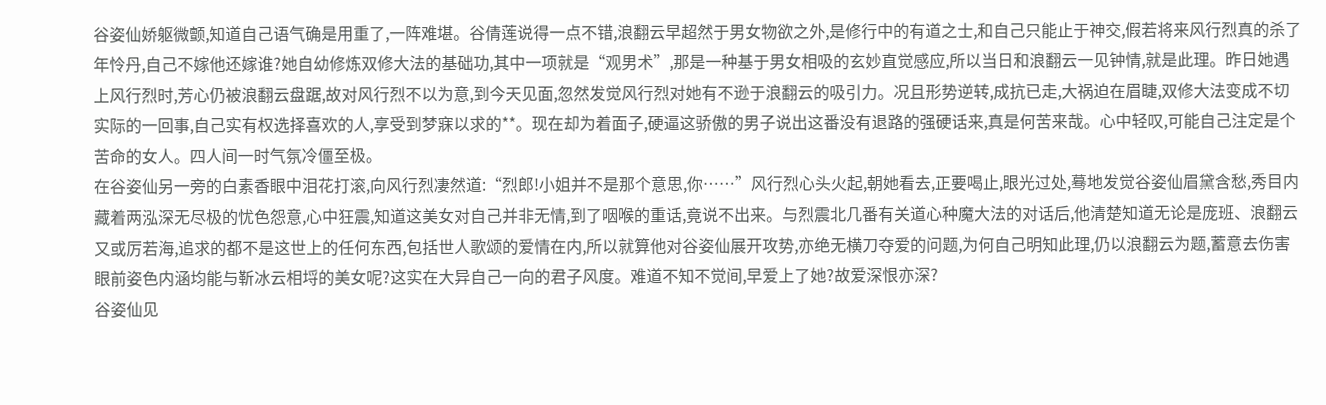谷姿仙娇躯微颤,知道自己语气确是用重了,一阵难堪。谷倩莲说得一点不错,浪翻云早超然于男女物欲之外,是修行中的有道之士,和自己只能止于神交,假若将来风行烈真的杀了年怜丹,自己不嫁他还嫁谁?她自幼修炼双修大法的基础功,其中一项就是“观男术”,那是一种基于男女相吸的玄妙直觉感应,所以当日和浪翻云一见钟情,就是此理。昨日她遇上风行烈时,芳心仍被浪翻云盘踞,故对风行烈不以为意,到今天见面,忽然发觉风行烈对她有不逊于浪翻云的吸引力。况且形势逆转,成抗已走,大祸迫在眉睫,双修大法变成不切实际的一回事,自己实有权选择喜欢的人,享受到梦寐以求的**。现在却为着面子,硬逼这骄傲的男子说出这番没有退路的强硬话来,真是何苦来哉。心中轻叹,可能自己注定是个苦命的女人。四人间一时气氛冷僵至极。
在谷姿仙另一旁的白素香眼中泪花打滚,向风行烈凄然道:“烈郎!小姐并不是那个意思,你……”风行烈心头火起,朝她看去,正要喝止,眼光过处,蓦地发觉谷姿仙眉黛含愁,秀目内藏着两泓深无尽极的忧色怨意,心中狂震,知道这美女对自己并非无情,到了咽喉的重话,竟说不出来。与烈震北几番有关道心种魔大法的对话后,他清楚知道无论是庞班、浪翻云又或厉若海,追求的都不是这世上的任何东西,包括世人歌颂的爱情在内,所以就算他对谷姿仙展开攻势,亦绝无横刀夺爱的问题,为何自己明知此理,仍以浪翻云为题,蓄意去伤害眼前姿色内涵均能与靳冰云相埒的美女呢?这实在大异自己一向的君子风度。难道不知不觉间,早爱上了她?故爱深恨亦深?
谷姿仙见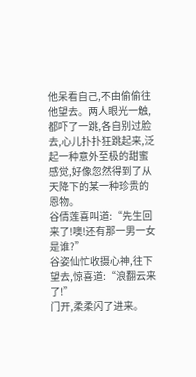他呆看自己,不由偷偷往他望去。两人眼光一触,都吓了一跳,各自别过脸去,心儿扑扑狂跳起来,泛起一种意外至极的甜蜜感觉,好像忽然得到了从天降下的某一种珍贵的恩物。
谷倩莲喜叫道:“先生回来了!噢!还有那一男一女是谁?”
谷姿仙忙收摄心神,往下望去,惊喜道:“浪翻云来了!”
门开,柔柔闪了进来。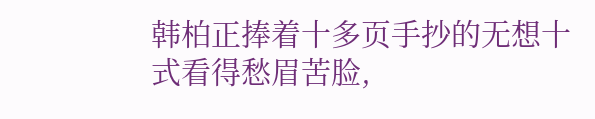韩柏正捧着十多页手抄的无想十式看得愁眉苦脸,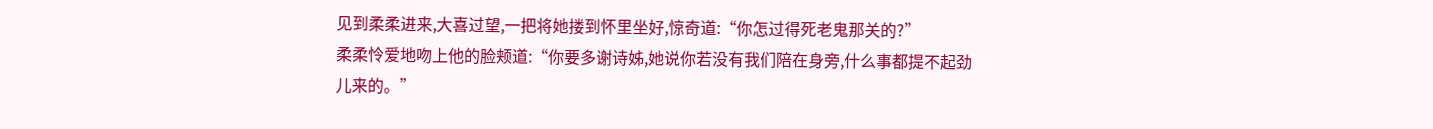见到柔柔进来,大喜过望,一把将她搂到怀里坐好,惊奇道:“你怎过得死老鬼那关的?”
柔柔怜爱地吻上他的脸颊道:“你要多谢诗姊,她说你若没有我们陪在身旁,什么事都提不起劲儿来的。”